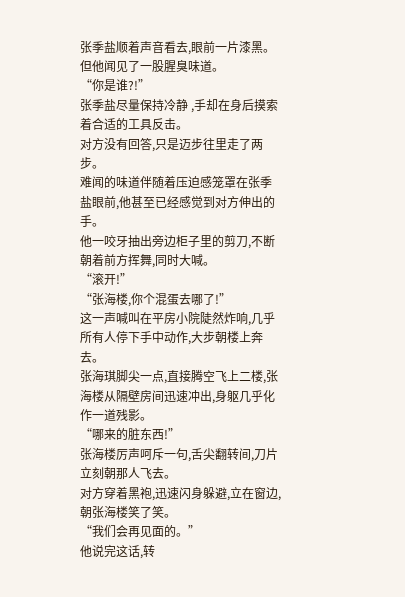张季盐顺着声音看去,眼前一片漆黑。
但他闻见了一股腥臭味道。
“你是谁?!”
张季盐尽量保持冷静 ,手却在身后摸索着合适的工具反击。
对方没有回答,只是迈步往里走了两步。
难闻的味道伴随着压迫感笼罩在张季盐眼前,他甚至已经感觉到对方伸出的手。
他一咬牙抽出旁边柜子里的剪刀,不断朝着前方挥舞,同时大喊。
“滚开!”
“张海楼,你个混蛋去哪了!”
这一声喊叫在平房小院陡然炸响,几乎所有人停下手中动作,大步朝楼上奔去。
张海琪脚尖一点,直接腾空飞上二楼,张海楼从隔壁房间迅速冲出,身躯几乎化作一道残影。
“哪来的脏东西!”
张海楼厉声呵斥一句,舌尖翻转间,刀片立刻朝那人飞去。
对方穿着黑袍,迅速闪身躲避,立在窗边,朝张海楼笑了笑。
“我们会再见面的。”
他说完这话,转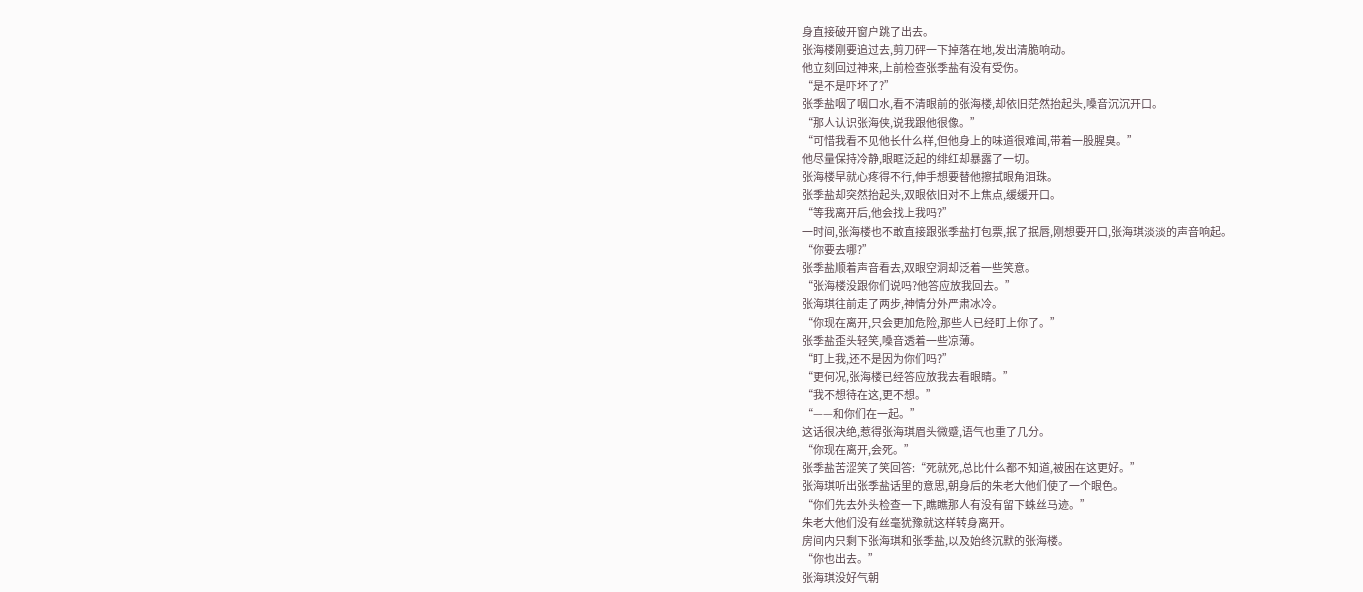身直接破开窗户跳了出去。
张海楼刚要追过去,剪刀砰一下掉落在地,发出清脆响动。
他立刻回过神来,上前检查张季盐有没有受伤。
“是不是吓坏了?”
张季盐咽了咽口水,看不清眼前的张海楼,却依旧茫然抬起头,嗓音沉沉开口。
“那人认识张海侠,说我跟他很像。”
“可惜我看不见他长什么样,但他身上的味道很难闻,带着一股腥臭。”
他尽量保持冷静,眼眶泛起的绯红却暴露了一切。
张海楼早就心疼得不行,伸手想要替他擦拭眼角泪珠。
张季盐却突然抬起头,双眼依旧对不上焦点,缓缓开口。
“等我离开后,他会找上我吗?”
一时间,张海楼也不敢直接跟张季盐打包票,抿了抿唇,刚想要开口,张海琪淡淡的声音响起。
“你要去哪?”
张季盐顺着声音看去,双眼空洞却泛着一些笑意。
“张海楼没跟你们说吗?他答应放我回去。”
张海琪往前走了两步,神情分外严肃冰冷。
“你现在离开,只会更加危险,那些人已经盯上你了。”
张季盐歪头轻笑,嗓音透着一些凉薄。
“盯上我,还不是因为你们吗?”
“更何况,张海楼已经答应放我去看眼睛。”
“我不想待在这,更不想。”
“——和你们在一起。”
这话很决绝,惹得张海琪眉头微蹙,语气也重了几分。
“你现在离开,会死。”
张季盐苦涩笑了笑回答:“死就死,总比什么都不知道,被困在这更好。”
张海琪听出张季盐话里的意思,朝身后的朱老大他们使了一个眼色。
“你们先去外头检查一下,瞧瞧那人有没有留下蛛丝马迹。”
朱老大他们没有丝毫犹豫就这样转身离开。
房间内只剩下张海琪和张季盐,以及始终沉默的张海楼。
“你也出去。”
张海琪没好气朝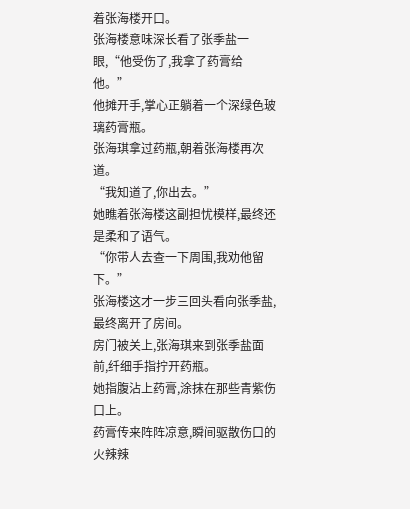着张海楼开口。
张海楼意味深长看了张季盐一眼,“他受伤了,我拿了药膏给他。”
他摊开手,掌心正躺着一个深绿色玻璃药膏瓶。
张海琪拿过药瓶,朝着张海楼再次道。
“我知道了,你出去。”
她瞧着张海楼这副担忧模样,最终还是柔和了语气。
“你带人去查一下周围,我劝他留下。”
张海楼这才一步三回头看向张季盐,最终离开了房间。
房门被关上,张海琪来到张季盐面前,纤细手指拧开药瓶。
她指腹沾上药膏,涂抹在那些青紫伤口上。
药膏传来阵阵凉意,瞬间驱散伤口的火辣辣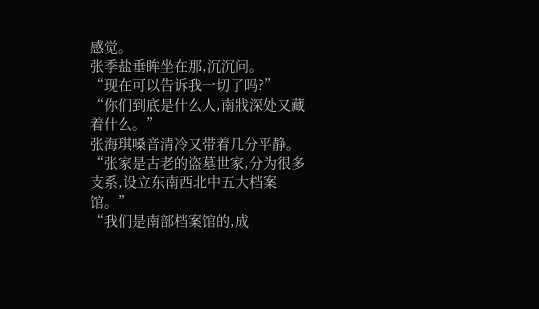感觉。
张季盐垂眸坐在那,沉沉问。
“现在可以告诉我一切了吗?”
“你们到底是什么人,南戕深处又藏着什么。”
张海琪嗓音清冷又带着几分平静。
“张家是古老的盗墓世家,分为很多支系,设立东南西北中五大档案馆。”
“我们是南部档案馆的,成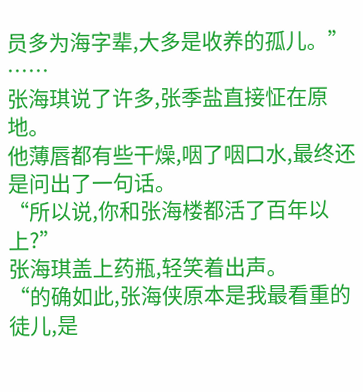员多为海字辈,大多是收养的孤儿。”
……
张海琪说了许多,张季盐直接怔在原地。
他薄唇都有些干燥,咽了咽口水,最终还是问出了一句话。
“所以说,你和张海楼都活了百年以上?”
张海琪盖上药瓶,轻笑着出声。
“的确如此,张海侠原本是我最看重的徒儿,是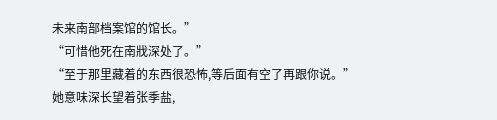未来南部档案馆的馆长。”
“可惜他死在南戕深处了。”
“至于那里藏着的东西很恐怖,等后面有空了再跟你说。”
她意味深长望着张季盐,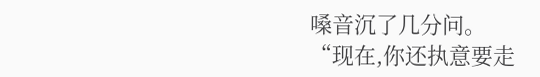嗓音沉了几分问。
“现在,你还执意要走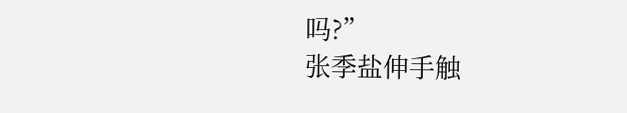吗?”
张季盐伸手触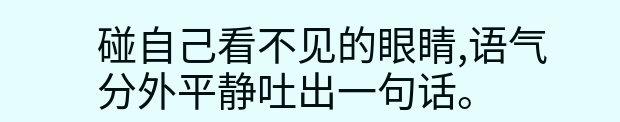碰自己看不见的眼睛,语气分外平静吐出一句话。